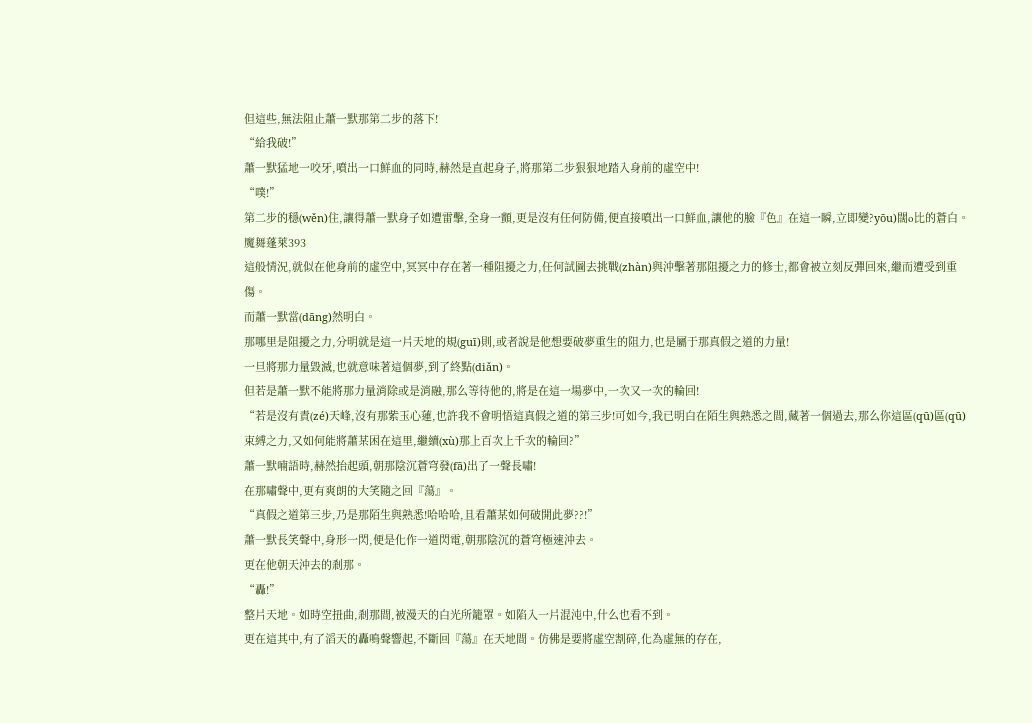但這些,無法阻止蕭一默那第二步的落下!
“給我破!”
蕭一默猛地一咬牙,噴出一口鮮血的同時,赫然是直起身子,將那第二步狠狠地踏入身前的虛空中!
“噗!”
第二步的穩(wěn)住,讓得蕭一默身子如遭雷擊,全身一顫,更是沒有任何防備,便直接噴出一口鮮血,讓他的臉『色』在這一瞬,立即變?yōu)闊o比的蒼白。 魔舞蓬萊393
這般情況,就似在他身前的虛空中,冥冥中存在著一種阻擾之力,任何試圖去挑戰(zhàn)與沖擊著那阻擾之力的修士,都會被立刻反彈回來,繼而遭受到重傷。
而蕭一默當(dāng)然明白。
那哪里是阻擾之力,分明就是這一片天地的規(guī)則,或者說是他想要破夢重生的阻力,也是屬于那真假之道的力量!
一旦將那力量毀滅,也就意味著這個夢,到了終點(diǎn)。
但若是蕭一默不能將那力量消除或是消融,那么等待他的,將是在這一場夢中,一次又一次的輪回!
“若是沒有責(zé)天峰,沒有那紫玉心蓮,也許我不會明悟這真假之道的第三步!可如今,我已明白在陌生與熟悉之間,藏著一個過去,那么你這區(qū)區(qū)束縛之力,又如何能將蕭某困在這里,繼續(xù)那上百次上千次的輪回?”
蕭一默喃語時,赫然抬起頭,朝那陰沉蒼穹發(fā)出了一聲長嘯!
在那嘯聲中,更有爽朗的大笑隨之回『蕩』。
“真假之道第三步,乃是那陌生與熟悉!哈哈哈,且看蕭某如何破開此夢??!”
蕭一默長笑聲中,身形一閃,便是化作一道閃電,朝那陰沉的蒼穹極速沖去。
更在他朝天沖去的剎那。
“轟!”
整片天地。如時空扭曲,剎那間,被漫天的白光所籠罩。如陷入一片混沌中,什么也看不到。
更在這其中,有了滔天的轟鳴聲響起,不斷回『蕩』在天地間。仿佛是要將虛空割碎,化為虛無的存在,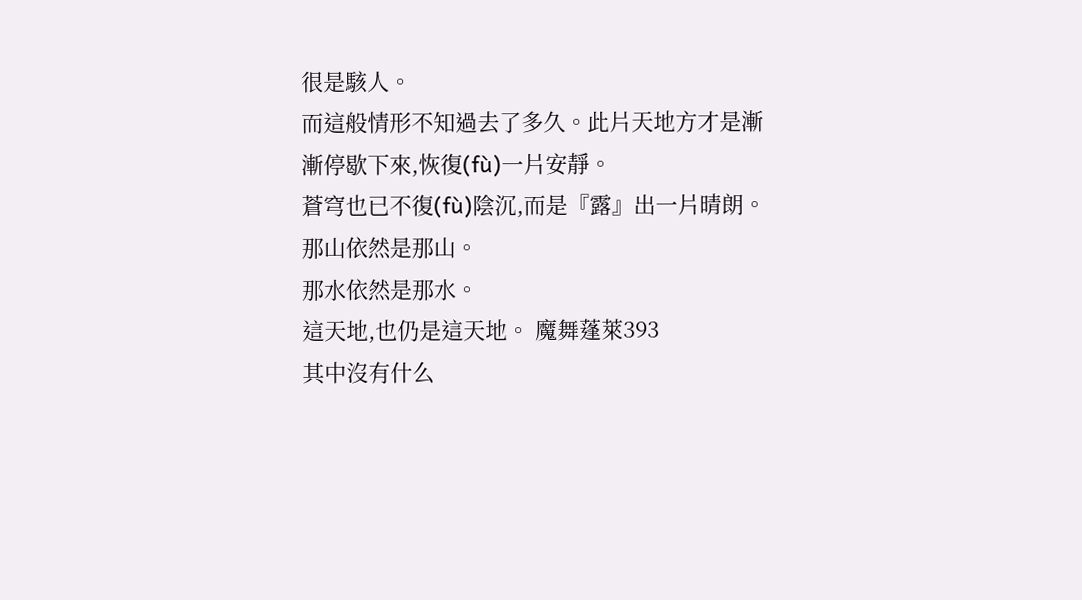很是駭人。
而這般情形不知過去了多久。此片天地方才是漸漸停歇下來,恢復(fù)一片安靜。
蒼穹也已不復(fù)陰沉,而是『露』出一片晴朗。
那山依然是那山。
那水依然是那水。
這天地,也仍是這天地。 魔舞蓬萊393
其中沒有什么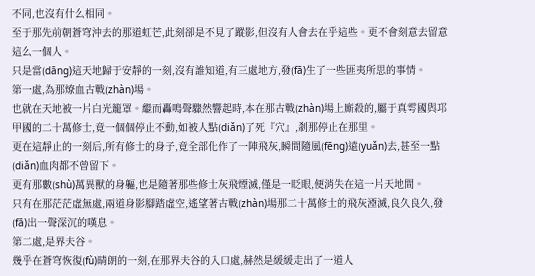不同,也沒有什么相同。
至于那先前朝蒼穹沖去的那道虹芒,此刻卻是不見了蹤影,但沒有人會去在乎這些。更不會刻意去留意這么一個人。
只是當(dāng)這天地歸于安靜的一刻,沒有誰知道,有三處地方,發(fā)生了一些匪夷所思的事情。
第一處,為那燎血古戰(zhàn)場。
也就在天地被一片白光籠罩。繼而轟鳴聲驟然響起時,本在那古戰(zhàn)場上廝殺的,屬于真雩國與邛甲國的二十萬修士,竟一個個停止不動,如被人點(diǎn)了死『穴』,剎那停止在那里。
更在這靜止的一刻后,所有修士的身子,竟全部化作了一陣飛灰,瞬間隨風(fēng)遠(yuǎn)去,甚至一點(diǎn)血肉都不曾留下。
更有那數(shù)萬異獸的身軀,也是隨著那些修士灰飛煙滅,僅是一眨眼,便消失在這一片天地間。
只有在那茫茫虛無處,兩道身影腳踏虛空,遙望著古戰(zhàn)場那二十萬修士的飛灰湮滅,良久良久,發(fā)出一聲深沉的嘆息。
第二處,是界夫谷。
幾乎在蒼穹恢復(fù)晴朗的一刻,在那界夫谷的入口處,赫然是緩緩走出了一道人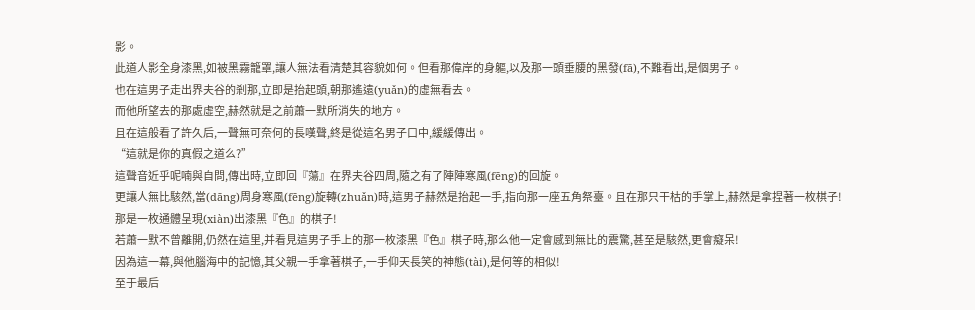影。
此道人影全身漆黑,如被黑霧籠罩,讓人無法看清楚其容貌如何。但看那偉岸的身軀,以及那一頭垂腰的黑發(fā),不難看出,是個男子。
也在這男子走出界夫谷的剎那,立即是抬起頭,朝那遙遠(yuǎn)的虛無看去。
而他所望去的那處虛空,赫然就是之前蕭一默所消失的地方。
且在這般看了許久后,一聲無可奈何的長嘆聲,終是從這名男子口中,緩緩傳出。
“這就是你的真假之道么?”
這聲音近乎呢喃與自問,傳出時,立即回『蕩』在界夫谷四周,隨之有了陣陣寒風(fēng)的回旋。
更讓人無比駭然,當(dāng)周身寒風(fēng)旋轉(zhuǎn)時,這男子赫然是抬起一手,指向那一座五角祭臺。且在那只干枯的手掌上,赫然是拿捏著一枚棋子!
那是一枚通體呈現(xiàn)出漆黑『色』的棋子!
若蕭一默不曾離開,仍然在這里,并看見這男子手上的那一枚漆黑『色』棋子時,那么他一定會感到無比的震驚,甚至是駭然,更會癡呆!
因為這一幕,與他腦海中的記憶,其父親一手拿著棋子,一手仰天長笑的神態(tài),是何等的相似!
至于最后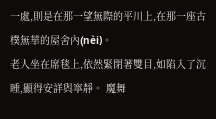一處,則是在那一望無際的平川上,在那一座古樸無華的屋舍內(nèi)。
老人坐在席毯上,依然緊閉著雙目,如陷入了沉睡,顯得安詳與寧靜。 魔舞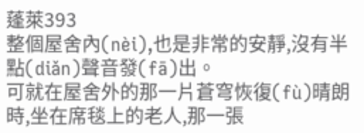蓬萊393
整個屋舍內(nèi),也是非常的安靜,沒有半點(diǎn)聲音發(fā)出。
可就在屋舍外的那一片蒼穹恢復(fù)晴朗時,坐在席毯上的老人,那一張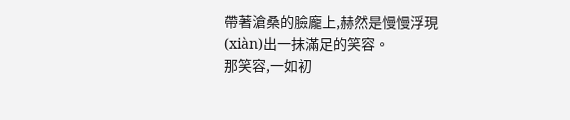帶著滄桑的臉龐上,赫然是慢慢浮現(xiàn)出一抹滿足的笑容。
那笑容,一如初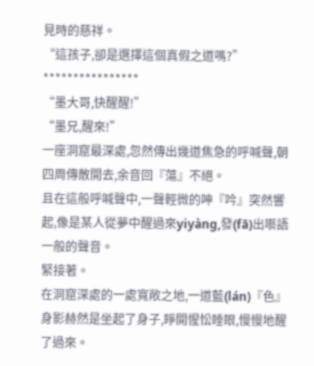見時的慈祥。
“這孩子,卻是選擇這個真假之道嗎?”
****************
“墨大哥,快醒醒!”
“墨兄,醒來!”
一座洞窟最深處,忽然傳出幾道焦急的呼喊聲,朝四周傳散開去,余音回『蕩』不絕。
且在這般呼喊聲中,一聲輕微的呻『吟』突然響起,像是某人從夢中醒過來yiyàng,發(fā)出囈語一般的聲音。
緊接著。
在洞窟深處的一處寬敞之地,一道藍(lán)『色』身影赫然是坐起了身子,睜開惺忪睡眼,慢慢地醒了過來。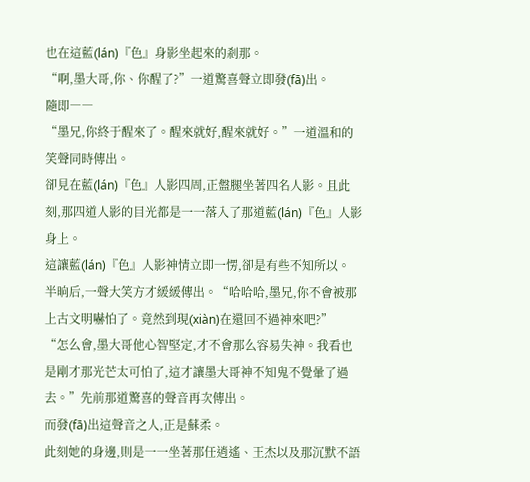也在這藍(lán)『色』身影坐起來的剎那。
“啊,墨大哥,你、你醒了?”一道驚喜聲立即發(fā)出。
隨即――
“墨兄,你終于醒來了。醒來就好,醒來就好。”一道溫和的笑聲同時傳出。
卻見在藍(lán)『色』人影四周,正盤腿坐著四名人影。且此刻,那四道人影的目光都是一一落入了那道藍(lán)『色』人影身上。
這讓藍(lán)『色』人影神情立即一愣,卻是有些不知所以。
半晌后,一聲大笑方才緩緩傳出。“哈哈哈,墨兄,你不會被那上古文明嚇怕了。竟然到現(xiàn)在還回不過神來吧?”
“怎么會,墨大哥他心智堅定,才不會那么容易失神。我看也是剛才那光芒太可怕了,這才讓墨大哥神不知鬼不覺暈了過去。”先前那道驚喜的聲音再次傳出。
而發(fā)出這聲音之人,正是蘇柔。
此刻她的身邊,則是一一坐著那任逍遙、王杰以及那沉默不語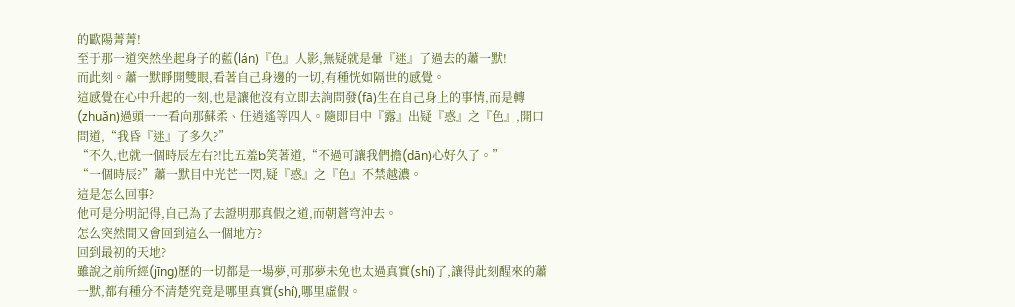的歐陽菁菁!
至于那一道突然坐起身子的藍(lán)『色』人影,無疑就是暈『迷』了過去的蕭一默!
而此刻。蕭一默睜開雙眼,看著自己身邊的一切,有種恍如隔世的感覺。
這感覺在心中升起的一刻,也是讓他沒有立即去詢問發(fā)生在自己身上的事情,而是轉(zhuǎn)過頭一一看向那蘇柔、任逍遙等四人。隨即目中『露』出疑『惑』之『色』,開口問道,“我昏『迷』了多久?”
“不久,也就一個時辰左右?!比五羞b笑著道,“不過可讓我們擔(dān)心好久了。”
“一個時辰?”蕭一默目中光芒一閃,疑『惑』之『色』不禁越濃。
這是怎么回事?
他可是分明記得,自己為了去證明那真假之道,而朝蒼穹沖去。
怎么突然間又會回到這么一個地方?
回到最初的天地?
雖說之前所經(jīng)歷的一切都是一場夢,可那夢未免也太過真實(shí)了,讓得此刻醒來的蕭一默,都有種分不清楚究竟是哪里真實(shí),哪里虛假。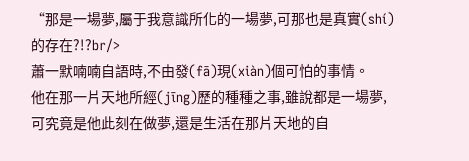“那是一場夢,屬于我意識所化的一場夢,可那也是真實(shí)的存在?!?br/>
蕭一默喃喃自語時,不由發(fā)現(xiàn)個可怕的事情。
他在那一片天地所經(jīng)歷的種種之事,雖說都是一場夢,可究竟是他此刻在做夢,還是生活在那片天地的自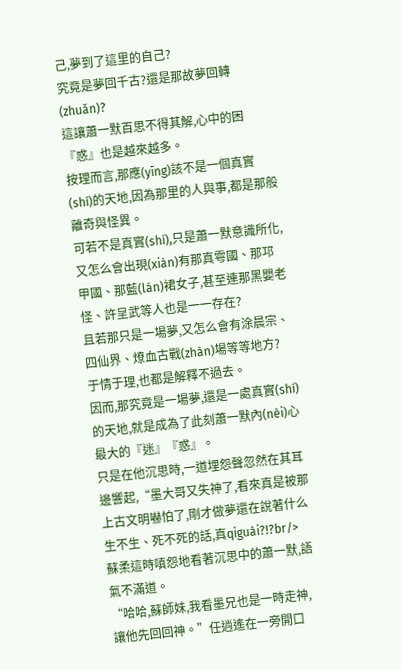己,夢到了這里的自己?
究竟是夢回千古?還是那故夢回轉(zhuǎn)?
這讓蕭一默百思不得其解,心中的困『惑』也是越來越多。
按理而言,那應(yīng)該不是一個真實(shí)的天地,因為那里的人與事,都是那般離奇與怪異。
可若不是真實(shí),只是蕭一默意識所化,又怎么會出現(xiàn)有那真雩國、那邛甲國、那藍(lán)裙女子,甚至連那黑嬰老怪、許呈武等人也是一一存在?
且若那只是一場夢,又怎么會有涂晨宗、四仙界、燎血古戰(zhàn)場等等地方?
于情于理,也都是解釋不過去。
因而,那究竟是一場夢,還是一處真實(shí)的天地,就是成為了此刻蕭一默內(nèi)心最大的『迷』『惑』。
只是在他沉思時,一道埋怨聲忽然在其耳邊響起,“墨大哥又失神了,看來真是被那上古文明嚇怕了,剛才做夢還在說著什么生不生、死不死的話,真qiguài?!?br/>
蘇柔這時嗔怨地看著沉思中的蕭一默,語氣不滿道。
“哈哈,蘇師妹,我看墨兄也是一時走神,讓他先回回神。”任逍遙在一旁開口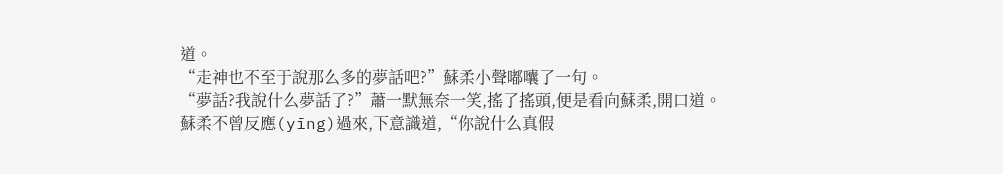道。
“走神也不至于說那么多的夢話吧?”蘇柔小聲嘟囔了一句。
“夢話?我說什么夢話了?”蕭一默無奈一笑,搖了搖頭,便是看向蘇柔,開口道。
蘇柔不曾反應(yīng)過來,下意識道,“你說什么真假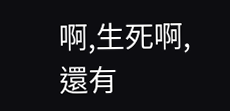啊,生死啊,還有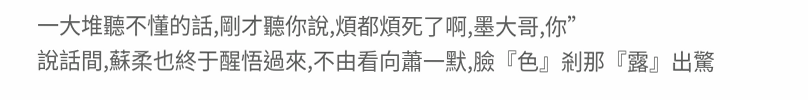一大堆聽不懂的話,剛才聽你說,煩都煩死了啊,墨大哥,你”
說話間,蘇柔也終于醒悟過來,不由看向蕭一默,臉『色』剎那『露』出驚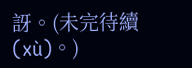訝。(未完待續(xù)。)